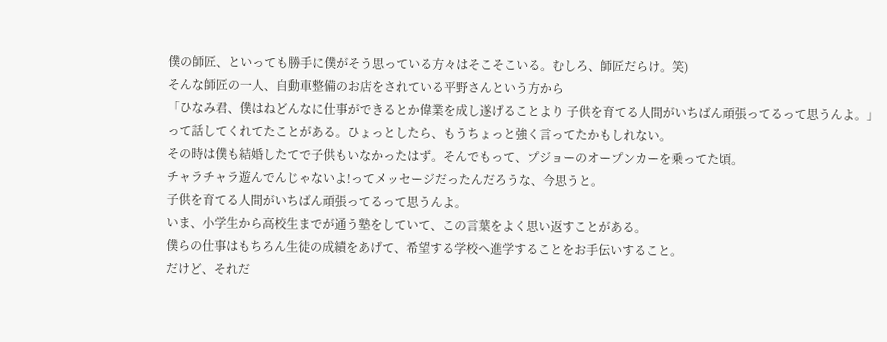僕の師匠、といっても勝手に僕がそう思っている方々はそこそこいる。むしろ、師匠だらけ。笑)
そんな師匠の一人、自動車整備のお店をされている平野さんという方から
「ひなみ君、僕はねどんなに仕事ができるとか偉業を成し遂げることより 子供を育てる人間がいちばん頑張ってるって思うんよ。」
って話してくれてたことがある。ひょっとしたら、もうちょっと強く言ってたかもしれない。
その時は僕も結婚したてで子供もいなかったはず。そんでもって、プジョーのオープンカーを乗ってた頃。
チャラチャラ遊んでんじゃないよ!ってメッセージだったんだろうな、今思うと。
子供を育てる人間がいちばん頑張ってるって思うんよ。
いま、小学生から高校生までが通う塾をしていて、この言葉をよく思い返すことがある。
僕らの仕事はもちろん生徒の成績をあげて、希望する学校へ進学することをお手伝いすること。
だけど、それだ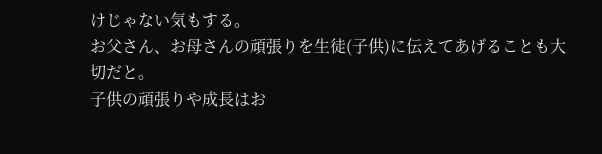けじゃない気もする。
お父さん、お母さんの頑張りを生徒(子供)に伝えてあげることも大切だと。
子供の頑張りや成長はお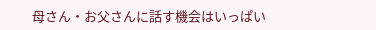母さん・お父さんに話す機会はいっぱい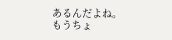あるんだよね。
もうちょ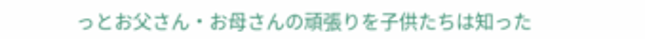っとお父さん・お母さんの頑張りを子供たちは知った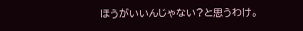ほうがいいんじゃない?と思うわけ。